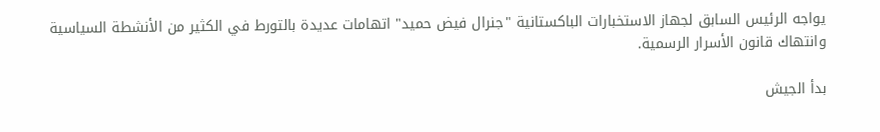يواجه الرئيس السابق لجهاز الاستخبارات الباكستانية "جنرال فيض حميد" اتهامات عديدة بالتورط في الكثير من الأنشطة السياسية وانتهاك قانون الأسرار الرسمية.

بدأ الجيش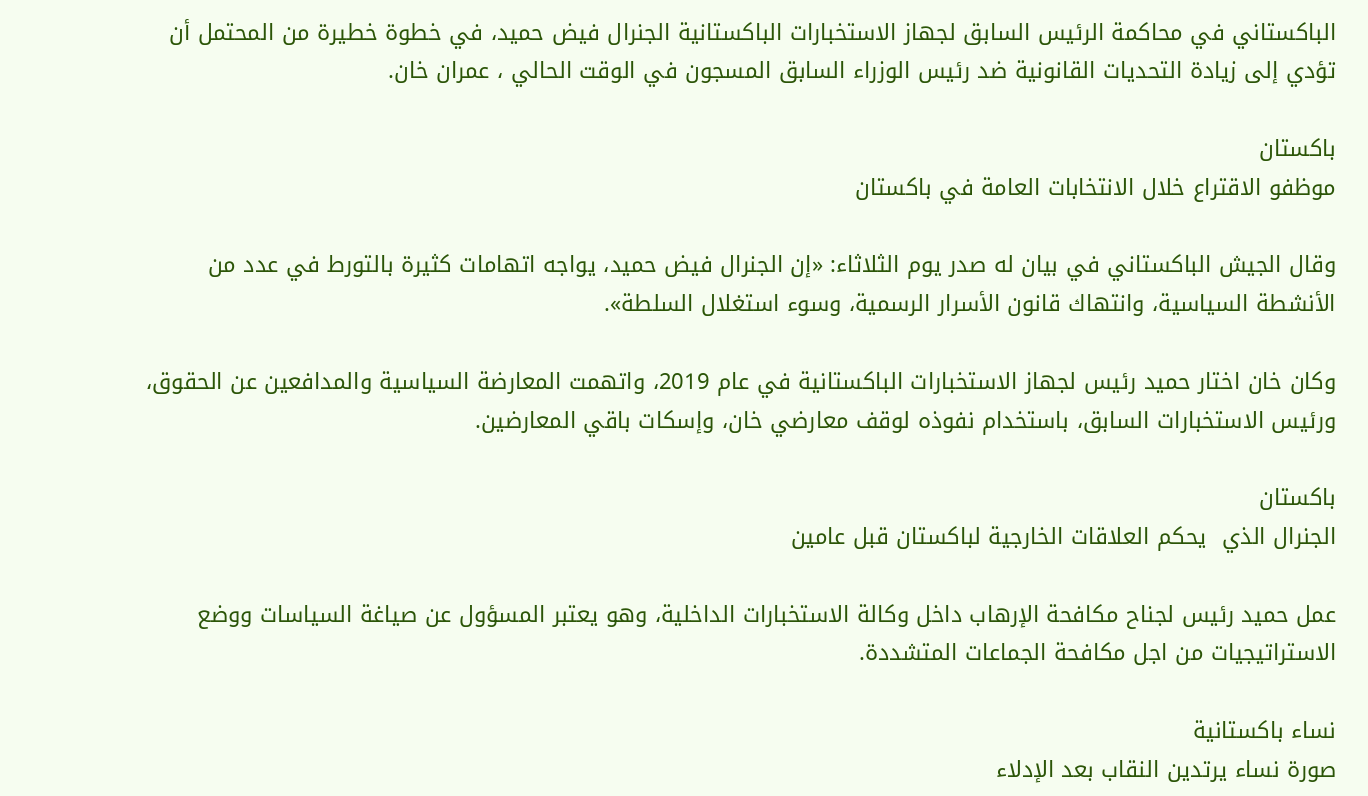الباكستاني في محاكمة الرئيس السابق لجهاز الاستخبارات الباكستانية الجنرال فيض حميد، في خطوة خطيرة من المحتمل أن تؤدي إلى زيادة التحديات القانونية ضد رئيس الوزراء السابق المسجون في الوقت الحالي ، عمران خان.

باكستان
موظفو الاقتراع خلال الانتخابات العامة في باكستان

وقال الجيش الباكستاني في بيان له صدر يوم الثلاثاء: «إن الجنرال فيض حميد، يواجه اتهامات كثيرة بالتورط في عدد من الأنشطة السياسية، وانتهاك قانون الأسرار الرسمية، وسوء استغلال السلطة».

وكان خان اختار حميد رئيس لجهاز الاستخبارات الباكستانية في عام 2019، واتهمت المعارضة السياسية والمدافعين عن الحقوق، ورئيس الاستخبارات السابق، باستخدام نفوذه لوقف معارضي خان، وإسكات باقي المعارضين.

باكستان
الجنرال الذي  يحكم العلاقات الخارجية لباكستان قبل عامين

عمل حميد رئيس لجناح مكافحة الإرهاب داخل وكالة الاستخبارات الداخلية، وهو يعتبر المسؤول عن صياغة السياسات ووضع الاستراتيجيات من اجل مكافحة الجماعات المتشددة.

نساء باكستانية
صورة نساء يرتدين النقاب بعد الإدلاء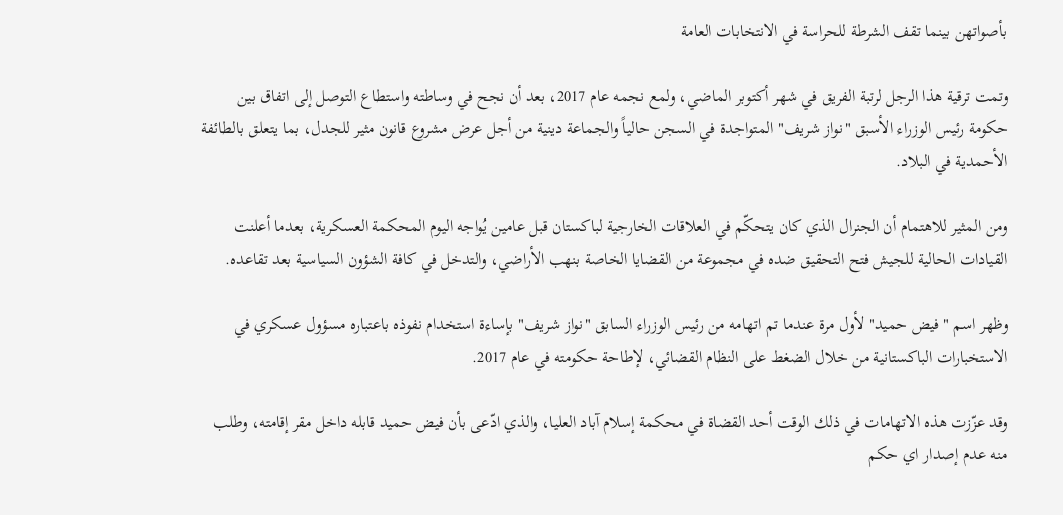بأصواتهن بينما تقف الشرطة للحراسة في الانتخابات العامة

وتمت ترقية هذا الرجل لرتبة الفريق في شهر أكتوبر الماضي، ولمع نجمه عام 2017، بعد أن نجح في وساطته واستطاع التوصل إلى اتفاق بين حكومة رئيس الوزراء الأسبق "نواز شريف" المتواجدة في السجن حالياً والجماعة دينية من أجل عرض مشروع قانون مثير للجدل، بما يتعلق بالطائفة الأحمدية في البلاد.

ومن المثير للاهتمام أن الجنرال الذي كان يتحكّم في العلاقات الخارجية لباكستان قبل عامين يُواجه اليوم المحكمة العسكرية، بعدما أعلنت القيادات الحالية للجيش فتح التحقيق ضده في مجموعة من القضايا الخاصة بنهب الأراضي، والتدخل في كافة الشؤون السياسية بعد تقاعده.

وظهر اسم "فيض حميد" لأول مرة عندما تم اتهامه من رئيس الوزراء السابق "نواز شريف" بإساءة استخدام نفوذه باعتباره مسؤول عسكري في الاستخبارات الباكستانية من خلال الضغط على النظام القضائي، لإطاحة حكومته في عام 2017.

وقد عزّزت هذه الاتهامات في ذلك الوقت أحد القضاة في محكمة إسلام آباد العليا، والذي ادّعى بأن فيض حميد قابله داخل مقر إقامته، وطلب منه عدم إصدار اي حكم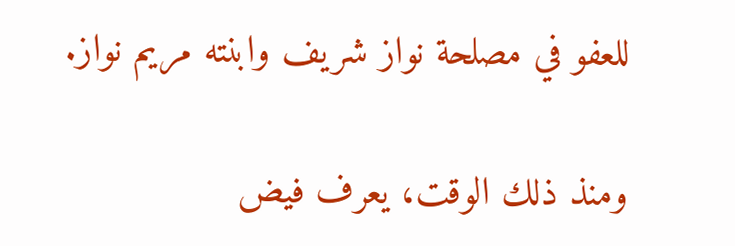للعفو في مصلحة نواز شريف وابنته مريم نواز.

ومنذ ذلك الوقت، يعرف فيض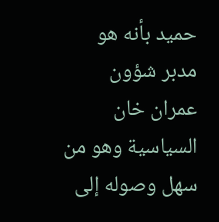حميد بأنه هو مدبر شؤون عمران خان السياسية وهو من سهل وصوله إلى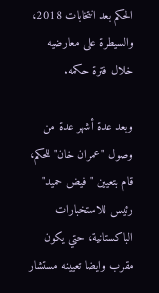الحكم بعد انتخابات 2018، والسيطرة على معارضيه خلال فترة حكمه.

وبعد عدة أشهر عدة من وصول "عمران خان" للحكم، قام بتعيين "فيض حميد" رئيس للاستخبارات الباكستانية، حتي يكون مقرب وايضا تعيينه مستشار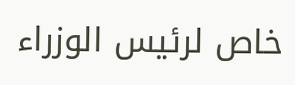خاص لرئيس الوزراء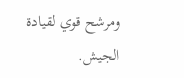ومرشح قوي لقيادة الجيش.